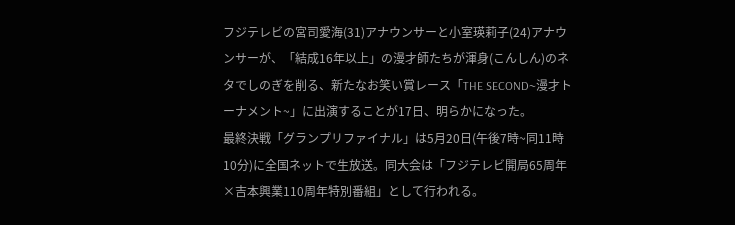フジテレビの宮司愛海(31)アナウンサーと小室瑛莉子(24)アナウンサーが、「結成16年以上」の漫才師たちが渾身(こんしん)のネタでしのぎを削る、新たなお笑い賞レース「THE SECOND~漫才トーナメント~」に出演することが17日、明らかになった。
最終決戦「グランプリファイナル」は5月20日(午後7時~同11時10分)に全国ネットで生放送。同大会は「フジテレビ開局65周年×吉本興業110周年特別番組」として行われる。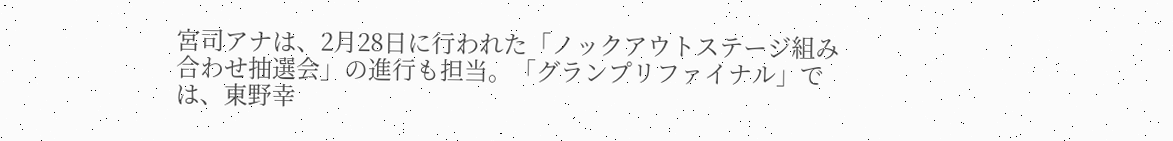宮司アナは、2月28日に行われた「ノックアウトステージ組み合わせ抽選会」の進行も担当。「グランプリファイナル」では、東野幸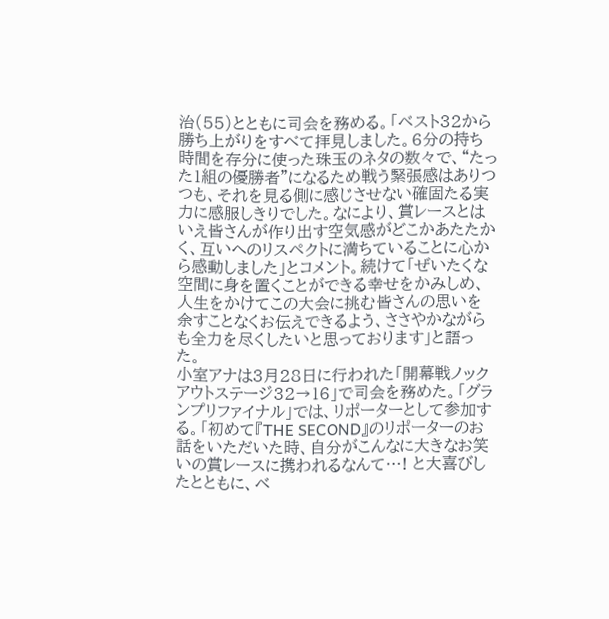治(55)とともに司会を務める。「ベスト32から勝ち上がりをすべて拝見しました。6分の持ち時間を存分に使った珠玉のネタの数々で、“たった1組の優勝者”になるため戦う緊張感はありつつも、それを見る側に感じさせない確固たる実力に感服しきりでした。なにより、賞レースとはいえ皆さんが作り出す空気感がどこかあたたかく、互いへのリスペクトに満ちていることに心から感動しました」とコメント。続けて「ぜいたくな空間に身を置くことができる幸せをかみしめ、人生をかけてこの大会に挑む皆さんの思いを余すことなくお伝えできるよう、ささやかながらも全力を尽くしたいと思っております」と語った。
小室アナは3月28日に行われた「開幕戦ノックアウトステージ32→16」で司会を務めた。「グランプリファイナル」では、リポーターとして参加する。「初めて『THE SECOND』のリポーターのお話をいただいた時、自分がこんなに大きなお笑いの賞レースに携われるなんて…! と大喜びしたとともに、ベ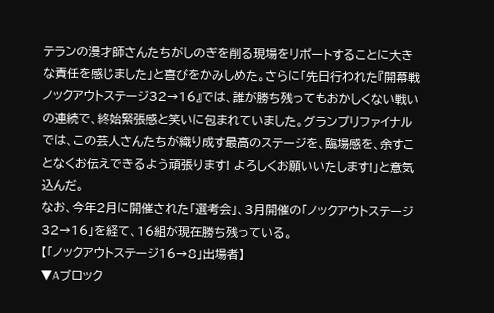テランの漫才師さんたちがしのぎを削る現場をリポートすることに大きな責任を感じました」と喜びをかみしめた。さらに「先日行われた『開幕戦ノックアウトステージ32→16』では、誰が勝ち残ってもおかしくない戦いの連続で、終始緊張感と笑いに包まれていました。グランプリファイナルでは、この芸人さんたちが織り成す最高のステージを、臨場感を、余すことなくお伝えできるよう頑張ります! よろしくお願いいたします!」と意気込んだ。
なお、今年2月に開催された「選考会」、3月開催の「ノックアウトステージ32→16」を経て、16組が現在勝ち残っている。
【「ノックアウトステージ16→8」出場者】
▼Aブロック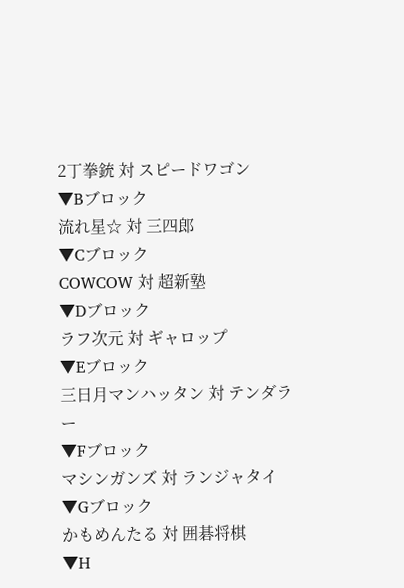2丁拳銃 対 スピードワゴン
▼Bブロック
流れ星☆ 対 三四郎
▼Cブロック
COWCOW 対 超新塾
▼Dブロック
ラフ次元 対 ギャロップ
▼Eブロック
三日月マンハッタン 対 テンダラー
▼Fブロック
マシンガンズ 対 ランジャタイ
▼Gブロック
かもめんたる 対 囲碁将棋
▼H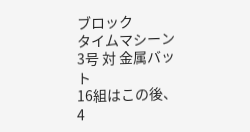ブロック
タイムマシーン3号 対 金属バット
16組はこの後、4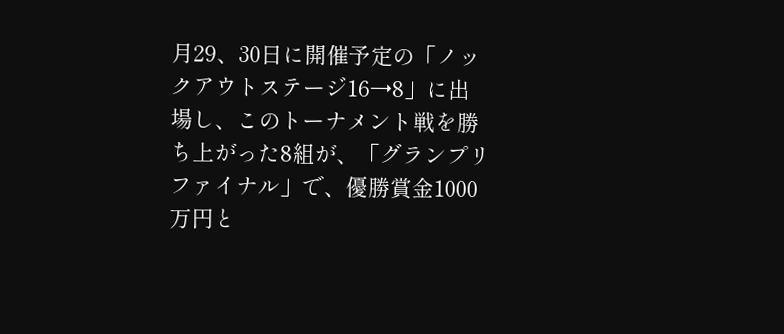月29、30日に開催予定の「ノックアウトステージ16→8」に出場し、このトーナメント戦を勝ち上がった8組が、「グランプリファイナル」で、優勝賞金1000万円と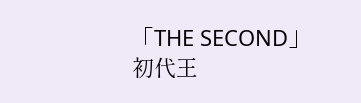「THE SECOND」初代王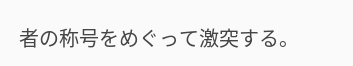者の称号をめぐって激突する。